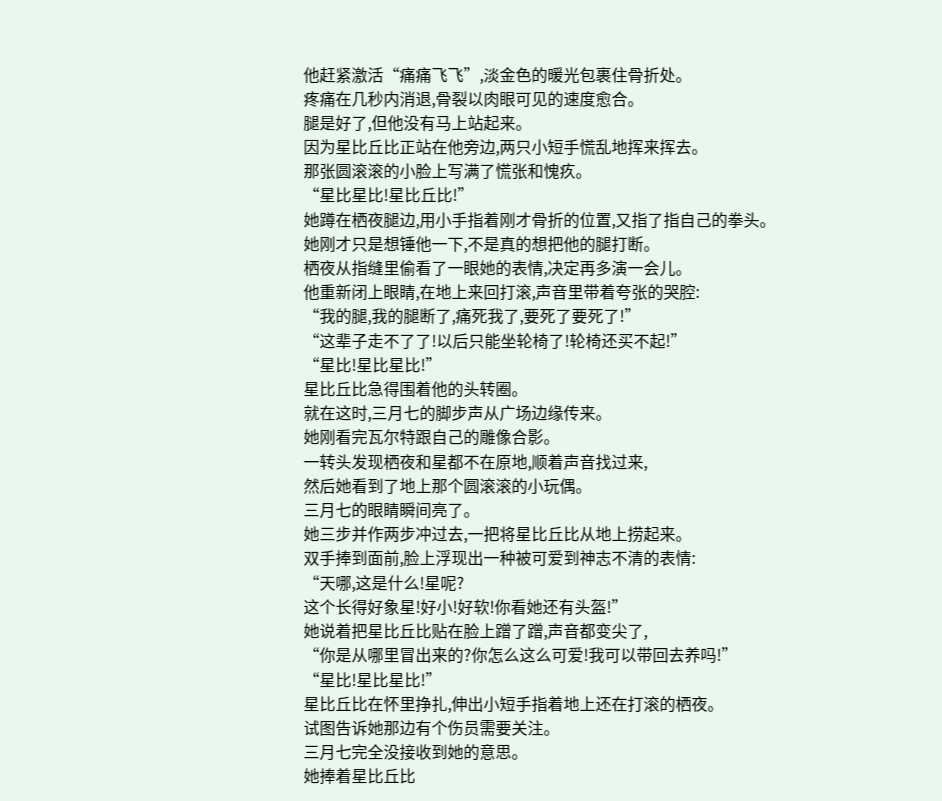他赶紧激活“痛痛飞飞”,淡金色的暖光包裹住骨折处。
疼痛在几秒内消退,骨裂以肉眼可见的速度愈合。
腿是好了,但他没有马上站起来。
因为星比丘比正站在他旁边,两只小短手慌乱地挥来挥去。
那张圆滚滚的小脸上写满了慌张和愧疚。
“星比星比!星比丘比!”
她蹲在栖夜腿边,用小手指着刚才骨折的位置,又指了指自己的拳头。
她刚才只是想锤他一下,不是真的想把他的腿打断。
栖夜从指缝里偷看了一眼她的表情,决定再多演一会儿。
他重新闭上眼睛,在地上来回打滚,声音里带着夸张的哭腔:
“我的腿,我的腿断了,痛死我了,要死了要死了!”
“这辈子走不了了!以后只能坐轮椅了!轮椅还买不起!”
“星比!星比星比!”
星比丘比急得围着他的头转圈。
就在这时,三月七的脚步声从广场边缘传来。
她刚看完瓦尔特跟自己的雕像合影。
一转头发现栖夜和星都不在原地,顺着声音找过来,
然后她看到了地上那个圆滚滚的小玩偶。
三月七的眼睛瞬间亮了。
她三步并作两步冲过去,一把将星比丘比从地上捞起来。
双手捧到面前,脸上浮现出一种被可爱到神志不清的表情:
“天哪,这是什么!星呢?
这个长得好象星!好小!好软!你看她还有头盔!”
她说着把星比丘比贴在脸上蹭了蹭,声音都变尖了,
“你是从哪里冒出来的?你怎么这么可爱!我可以带回去养吗!”
“星比!星比星比!”
星比丘比在怀里挣扎,伸出小短手指着地上还在打滚的栖夜。
试图告诉她那边有个伤员需要关注。
三月七完全没接收到她的意思。
她捧着星比丘比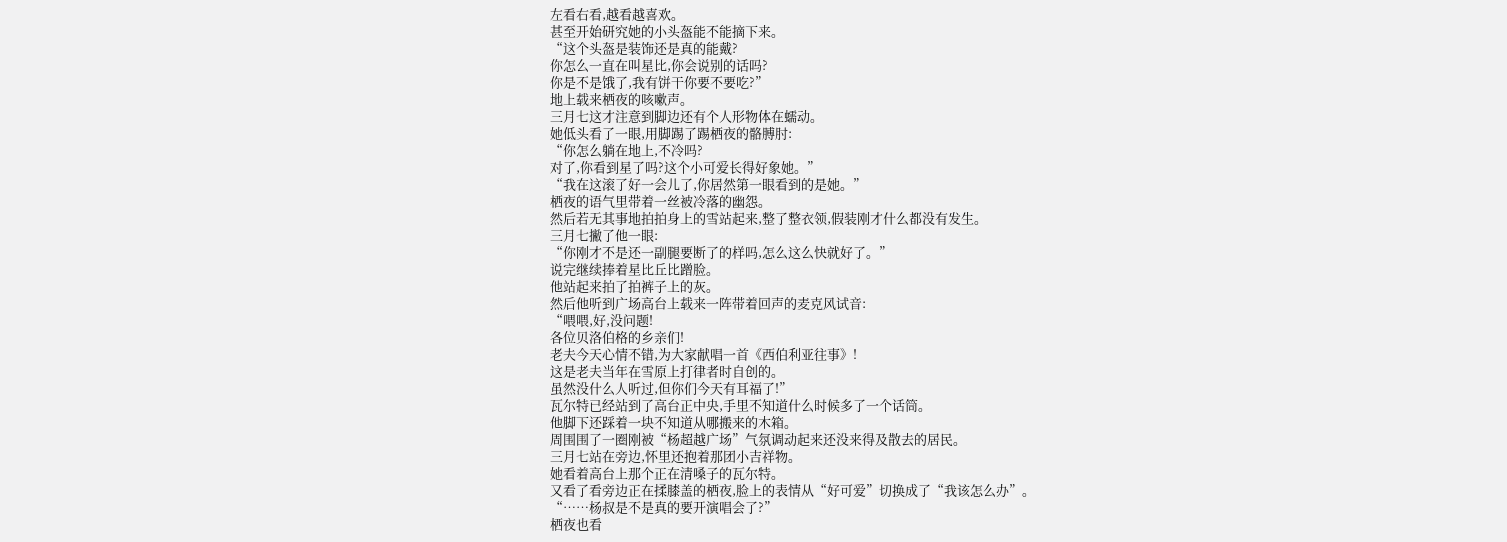左看右看,越看越喜欢。
甚至开始研究她的小头盔能不能摘下来。
“这个头盔是装饰还是真的能戴?
你怎么一直在叫星比,你会说别的话吗?
你是不是饿了,我有饼干你要不要吃?”
地上载来栖夜的咳嗽声。
三月七这才注意到脚边还有个人形物体在蠕动。
她低头看了一眼,用脚踢了踢栖夜的骼膊肘:
“你怎么躺在地上,不冷吗?
对了,你看到星了吗?这个小可爱长得好象她。”
“我在这滚了好一会儿了,你居然第一眼看到的是她。”
栖夜的语气里带着一丝被冷落的幽怨。
然后若无其事地拍拍身上的雪站起来,整了整衣领,假装刚才什么都没有发生。
三月七撇了他一眼:
“你刚才不是还一副腿要断了的样吗,怎么这么快就好了。”
说完继续捧着星比丘比蹭脸。
他站起来拍了拍裤子上的灰。
然后他听到广场高台上载来一阵带着回声的麦克风试音:
“喂喂,好,没问题!
各位贝洛伯格的乡亲们!
老夫今天心情不错,为大家献唱一首《西伯利亚往事》!
这是老夫当年在雪原上打律者时自创的。
虽然没什么人听过,但你们今天有耳福了!”
瓦尔特已经站到了高台正中央,手里不知道什么时候多了一个话筒。
他脚下还踩着一块不知道从哪搬来的木箱。
周围围了一圈刚被“杨超越广场”气氛调动起来还没来得及散去的居民。
三月七站在旁边,怀里还抱着那团小吉祥物。
她看着高台上那个正在清嗓子的瓦尔特。
又看了看旁边正在揉膝盖的栖夜,脸上的表情从“好可爱”切换成了“我该怎么办”。
“……杨叔是不是真的要开演唱会了?”
栖夜也看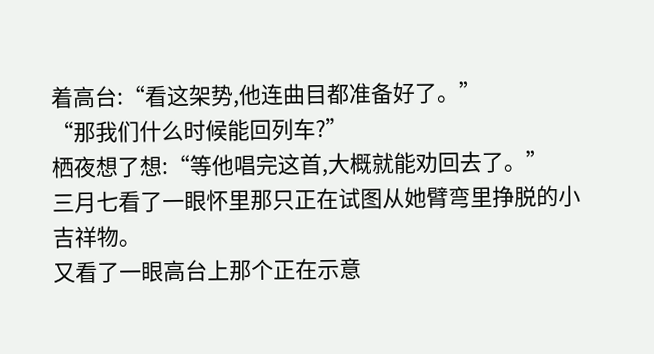着高台:“看这架势,他连曲目都准备好了。”
“那我们什么时候能回列车?”
栖夜想了想:“等他唱完这首,大概就能劝回去了。”
三月七看了一眼怀里那只正在试图从她臂弯里挣脱的小吉祥物。
又看了一眼高台上那个正在示意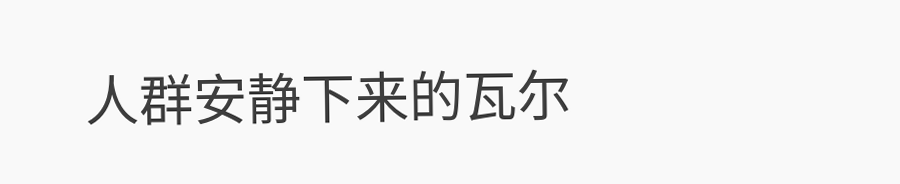人群安静下来的瓦尔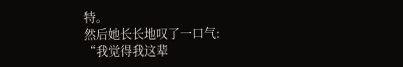特。
然后她长长地叹了一口气:
“我觉得我这辈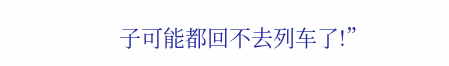子可能都回不去列车了!”